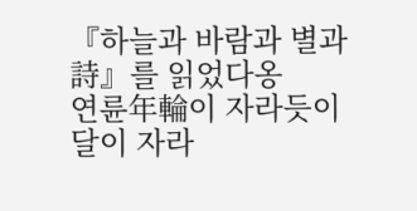『하늘과 바람과 별과 詩』를 읽었다옹
연륜年輪이 자라듯이
달이 자라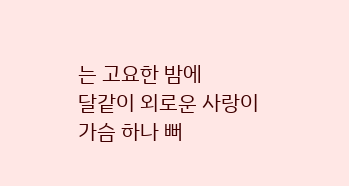는 고요한 밤에
달같이 외로운 사랑이
가슴 하나 뻐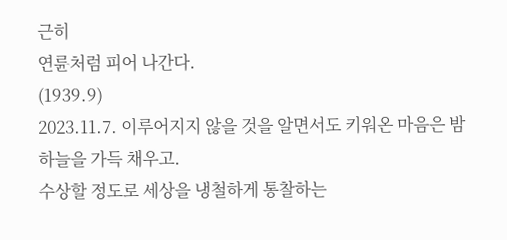근히
연륜처럼 피어 나간다.
(1939.9)
2023.11.7. 이루어지지 않을 것을 알면서도 키워온 마음은 밤 하늘을 가득 채우고.
수상할 정도로 세상을 냉철하게 통찰하는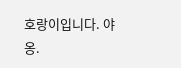호랑이입니다. 야옹.